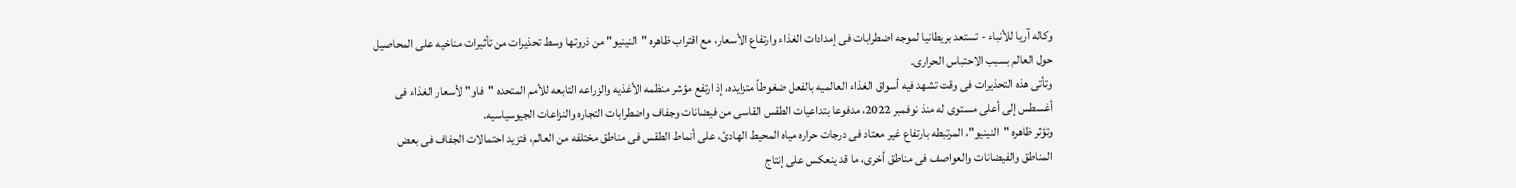وکاله آریا للأنباء - تستعد بریطانیا لموجه اضطرابات فی إمدادات الغذاء وارتفاع الأسعار، مع اقتراب ظاهره "النینیو" من ذروتها وسط تحذیرات من تأثیرات مناخیه على المحاصیل حول العالم بسبب الاحتباس الحراری.
وتأتی هذه التحذیرات فی وقت تشهد فیه أسواق الغذاء العالمیه بالفعل ضغوطاً متزایده، إذ ارتفع مؤشر منظمه الأغذیه والزراعه التابعه للأمم المتحده "فاو" لأسعار الغذاء فی أغسطس إلى أعلى مستوى له منذ نوفمبر 2022، مدفوعا بتداعیات الطقس القاسی من فیضانات وجفاف واضطرابات التجاره والنزاعات الجیوسیاسیه.
وتؤثر ظاهره "النینیو"، المرتبطه بارتفاع غیر معتاد فی درجات حراره میاه المحیط الهادئ، على أنماط الطقس فی مناطق مختلفه من العالم، فتزید احتمالات الجفاف فی بعض المناطق والفیضانات والعواصف فی مناطق أخرى، ما قد ینعکس على إنتاج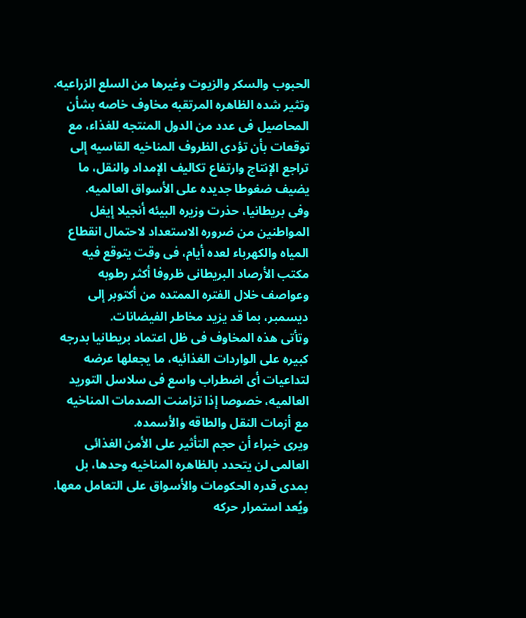الحبوب والسکر والزیوت وغیرها من السلع الزراعیه.
وتثیر شده الظاهره المرتقبه مخاوف خاصه بشأن المحاصیل فی عدد من الدول المنتجه للغذاء، مع توقعات بأن تؤدی الظروف المناخیه القاسیه إلى تراجع الإنتاج وارتفاع تکالیف الإمداد والنقل، ما یضیف ضغوطا جدیده على الأسواق العالمیه.
وفی بریطانیا، حذرت وزیره البیئه أنجیلا إیغل المواطنین من ضروره الاستعداد لاحتمال انقطاع المیاه والکهرباء لعده أیام، فی وقت یتوقع فیه مکتب الأرصاد البریطانی ظروفا أکثر رطوبه وعواصف خلال الفتره الممتده من أکتوبر إلى دیسمبر، بما قد یزید مخاطر الفیضانات.
وتأتی هذه المخاوف فی ظل اعتماد بریطانیا بدرجه کبیره على الواردات الغذائیه، ما یجعلها عرضه لتداعیات أی اضطراب واسع فی سلاسل التورید العالمیه، خصوصا إذا تزامنت الصدمات المناخیه مع أزمات النقل والطاقه والأسمده.
ویرى خبراء أن حجم التأثیر على الأمن الغذائی العالمی لن یتحدد بالظاهره المناخیه وحدها، بل بمدى قدره الحکومات والأسواق على التعامل معها.
ویُعد استمرار حرکه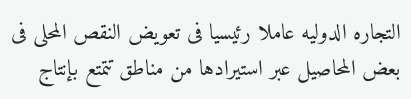التجاره الدولیه عاملا رئیسیا فی تعویض النقص المحلی فی بعض المحاصیل عبر استیرادها من مناطق تتمتع بإنتاج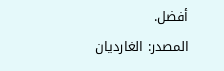أفضل.
المصدر: الغاردیان